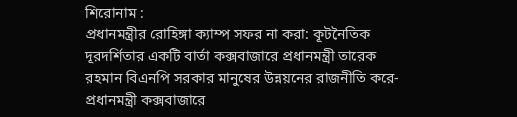শিরোনাম :
প্রধানমন্ত্রীর রোহিঙ্গা ক্যাম্প সফর না করা: কূটনৈতিক দূরদর্শিতার একটি বার্তা কক্সবাজারে প্রধানমন্ত্রী তারেক রহমান বিএনপি সরকার মানুষের উন্নয়নের রাজনীতি করে-প্রধানমন্ত্রী কক্সবাজারে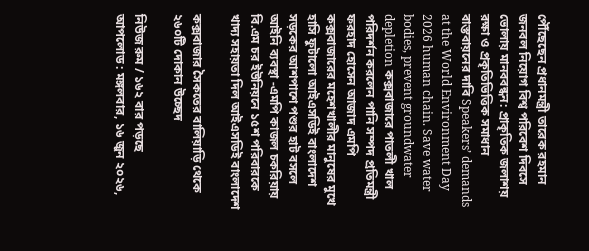পৌঁছেছেন প্রধানমন্ত্রী তারেক রহমান জনবল নিয়োগ বিশ্ব পরিবেশ দিবসে ভোলায় মানববন্ধন: প্রাকৃতিক জলাশয় রক্ষা ও প্রকৃতিভিত্তিক সমাধান বাস্তবায়নের দাবি Speakers’ demands at the World Environment Day 2026 human chain. Save water bodies, prevent groundwater depletion কক্সবাজারে পাতলী খাল পরিদর্শন করলেন পানি সম্পদ প্রতিমন্ত্রী ফরহাদ হোসেন আজাদ এমপি কক্সবাজারের মহেশখালীর মানুষের মুখে হাসি ফুটালো আইএসডিই বাংলাদেশ সড়কের আশপাশে পশুর হাট বসলে আইনি ব্যবস্থা -এমপি কাজল চকরিয়ায় বি.এম চর ইউনিয়নে ১৫শ পরিবারকে খাদ্য সহায়তা দিল আইএসডিই বাংলাদেশ

কক্সবাজার সৈকতের বালিয়াড়ি থেকে ২৬০টি দোকান উচ্ছেদ

নিউজ রুম / ১৬২ বার পড়ছে
আপলোড : মঙ্গলবার, ১৬ জুন ২০২৬,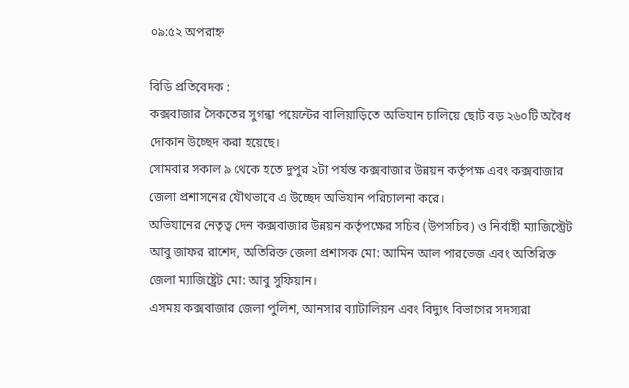০৯:৫২ অপরাহ্ন

বিডি প্রতিবেদক :
কক্সবাজার সৈকতের সুগন্ধা পয়েন্টের বালিয়াড়িতে অভিযান চালিয়ে ছোট বড় ২৬০টি অবৈধ দোকান উচ্ছেদ করা হয়েছে।
সোমবার সকাল ৯ থেকে হতে দুপুর ২টা পর্যন্ত কক্সবাজার উন্নয়ন কর্তৃপক্ষ এবং কক্সবাজার জেলা প্রশাসনের যৌথভাবে এ উচ্ছেদ অভিযান পরিচালনা করে।
অভিযানের নেতৃত্ব দেন কক্সবাজার উন্নয়ন কর্তৃপক্ষের সচিব (উপসচিব) ও নির্বাহী ম্যাজিস্ট্রেট আবু জাফর রাশেদ, অতিরিক্ত জেলা প্রশাসক মো: আমিন আল পারভেজ এবং অতিরিক্ত জেলা ম্যাজিষ্ট্রেট মো: আবু সুফিয়ান।
এসময় কক্সবাজার জেলা পুলিশ, আনসার ব্যাটালিয়ন এবং বিদ্যুৎ বিভাগের সদস্যরা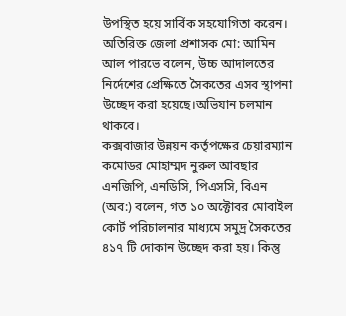উপস্থিত হয়ে সার্বিক সহযোগিতা করেন।
অতিরিক্ত জেলা প্রশাসক মো: আমিন আল পারভে বলেন, উচ্চ আদালতের নির্দেশের প্রেক্ষিতে সৈকতের এসব স্থাপনা উচ্ছেদ করা হয়েছে।অভিযান চলমান থাকবে।
কক্সবাজার উন্নয়ন কর্তৃপক্ষের চেয়ারম্যান কমোডর মোহাম্মদ নুরুল আবছার এনজিপি, এনডিসি, পিএসসি, বিএন (অব:) বলেন, গত ১০ অক্টোবর মোবাইল কোর্ট পরিচালনার মাধ্যমে সমুদ্র সৈকতের ৪১৭ টি দোকান উচ্ছেদ করা হয়। কিন্তু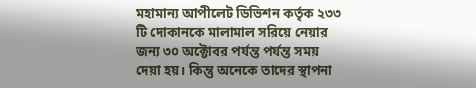মহামান্য আপীলেট ডিভিশন কর্তৃক ২৩৩ টি দোকানকে মালামাল সরিয়ে নেয়ার জন্য ৩০ অক্টোবর পর্যন্ত পর্যন্ত সময় দেয়া হয়। কিন্তু অনেকে তাদের স্থাপনা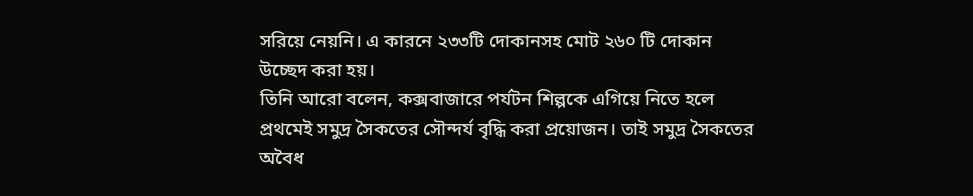সরিয়ে নেয়নি। এ কারনে ২৩৩টি দোকানসহ মোট ২৬০ টি দোকান উচ্ছেদ করা হয়।
তিনি আরো বলেন, কক্সবাজারে পর্যটন শিল্পকে এগিয়ে নিতে হলে প্রথমেই সমুদ্র সৈকতের সৌন্দর্য বৃদ্ধি করা প্রয়োজন। তাই সমুদ্র সৈকতের অবৈধ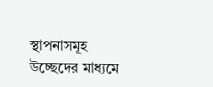স্থাপনাসমূহ উচ্ছেদের মাধ্যমে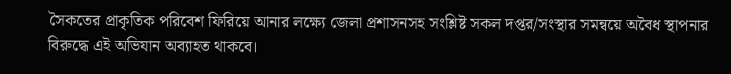সৈকতের প্রাকৃতিক পরিবেশ ফিরিয়ে আনার লক্ষ্যে জেলা প্রশাসনসহ সংশ্লিষ্ট সকল দপ্তর/সংস্থার সমন্বয়ে অবৈধ স্থাপনার বিরুদ্ধে এই অভিযান অব্যাহত থাকবে।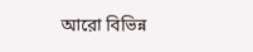আরো বিভিন্ন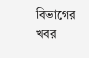বিভাগের খবর